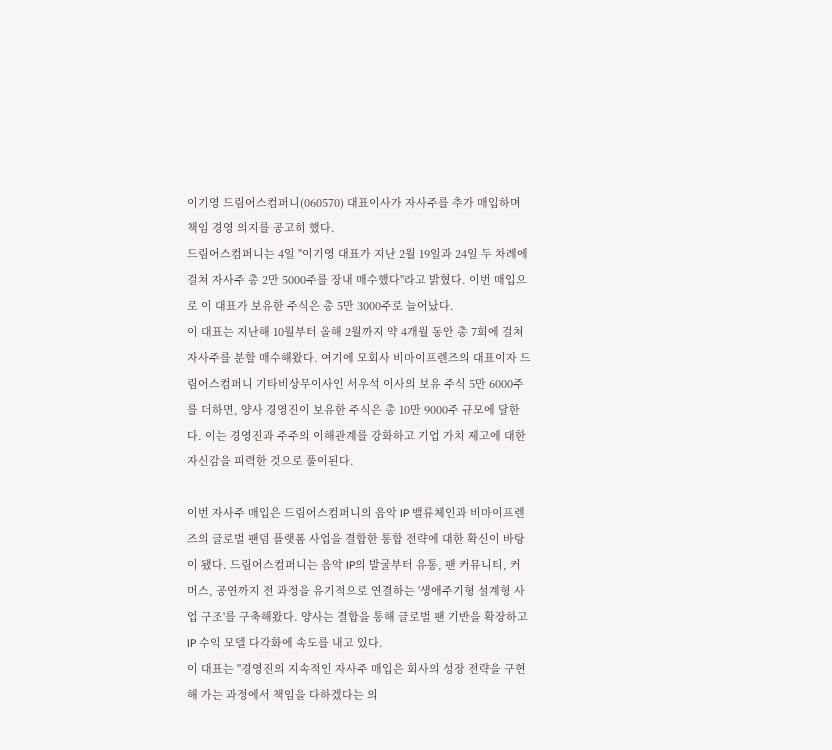이기영 드림어스컴퍼니(060570) 대표이사가 자사주를 추가 매입하며 책임 경영 의지를 공고히 했다.
드림어스컴퍼니는 4일 "이기영 대표가 지난 2월 19일과 24일 두 차례에 걸쳐 자사주 총 2만 5000주를 장내 매수했다"라고 밝혔다. 이번 매입으로 이 대표가 보유한 주식은 총 5만 3000주로 늘어났다.
이 대표는 지난해 10월부터 올해 2월까지 약 4개월 동안 총 7회에 걸쳐 자사주를 분할 매수해왔다. 여기에 모회사 비마이프렌즈의 대표이자 드림어스컴퍼니 기타비상무이사인 서우석 이사의 보유 주식 5만 6000주를 더하면, 양사 경영진이 보유한 주식은 총 10만 9000주 규모에 달한다. 이는 경영진과 주주의 이해관계를 강화하고 기업 가치 제고에 대한 자신감을 피력한 것으로 풀이된다.

이번 자사주 매입은 드림어스컴퍼니의 음악 IP 밸류체인과 비마이프렌즈의 글로벌 팬덤 플랫폼 사업을 결합한 통합 전략에 대한 확신이 바탕이 됐다. 드림어스컴퍼니는 음악 IP의 발굴부터 유통, 팬 커뮤니티, 커머스, 공연까지 전 과정을 유기적으로 연결하는 '생애주기형 설계형 사업 구조'를 구축해왔다. 양사는 결합을 통해 글로벌 팬 기반을 확장하고 IP 수익 모델 다각화에 속도를 내고 있다.
이 대표는 "경영진의 지속적인 자사주 매입은 회사의 성장 전략을 구현해 가는 과정에서 책임을 다하겠다는 의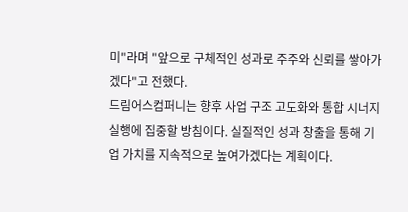미"라며 "앞으로 구체적인 성과로 주주와 신뢰를 쌓아가겠다"고 전했다.
드림어스컴퍼니는 향후 사업 구조 고도화와 통합 시너지 실행에 집중할 방침이다. 실질적인 성과 창출을 통해 기업 가치를 지속적으로 높여가겠다는 계획이다.